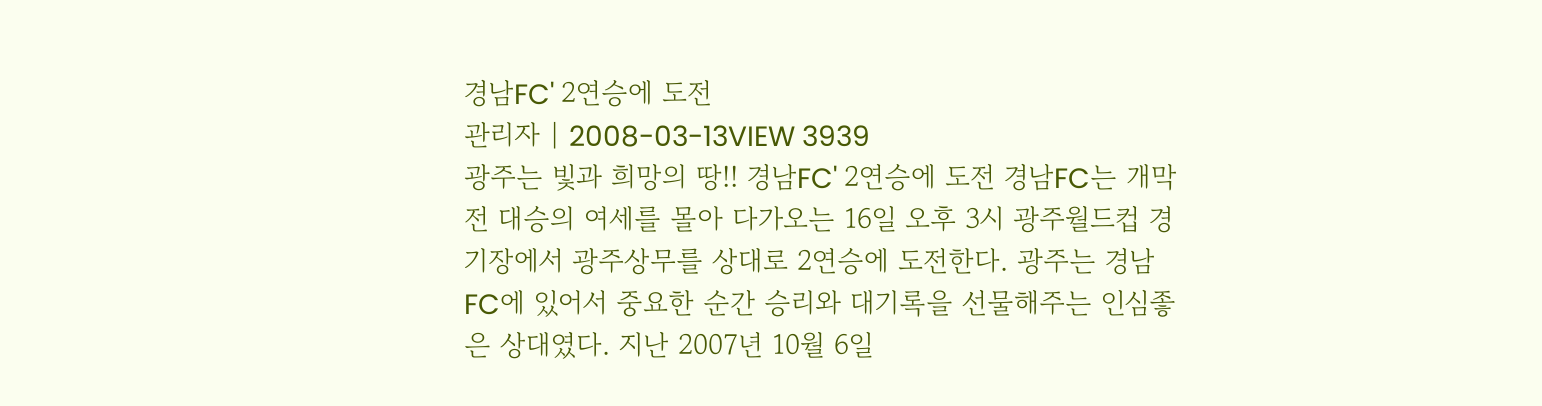경남FC' 2연승에 도전
관리자 | 2008-03-13VIEW 3939
광주는 빛과 희망의 땅!! 경남FC' 2연승에 도전 경남FC는 개막전 대승의 여세를 몰아 다가오는 16일 오후 3시 광주월드컵 경기장에서 광주상무를 상대로 2연승에 도전한다. 광주는 경남FC에 있어서 중요한 순간 승리와 대기록을 선물해주는 인심좋은 상대였다. 지난 2007년 10월 6일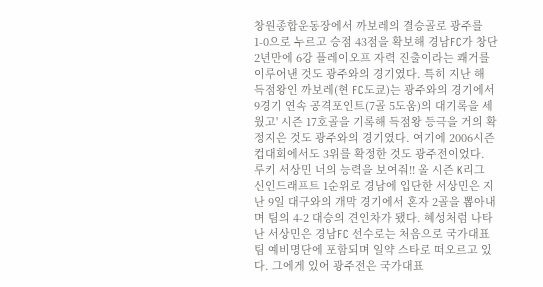창원종합운동장에서 까보레의 결승골로 광주를 1-0으로 누르고 승점 43점을 확보해 경남FC가 창단 2년만에 6강 플레이오프 자력 진출이라는 쾌거를 이루어낸 것도 광주와의 경기였다. 특히 지난 해 득점왕인 까보레(현 FC도쿄)는 광주와의 경기에서 9경기 연속 공격포인트(7골 5도움)의 대기록을 세웠고' 시즌 17호골을 기록해 득점왕 등극을 거의 확정지은 것도 광주와의 경기였다. 여기에 2006시즌 컵대회에서도 3위를 확정한 것도 광주전이었다. 루키 서상민 너의 능력을 보여줘!! 올 시즌 K리그 신인드래프트 1순위로 경남에 입단한 서상민은 지난 9일 대구와의 개막 경기에서 혼자 2골을 뽑아내며 팀의 4-2 대승의 견인차가 됐다. 혜성처럼 나타난 서상민은 경남FC 선수로는 처음으로 국가대표팀 예비명단에 포함되며 일약 스타로 떠오르고 있다. 그에게 있어 광주전은 국가대표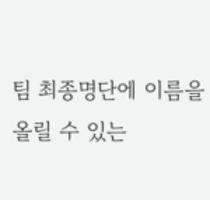팀 최종명단에 이름을 올릴 수 있는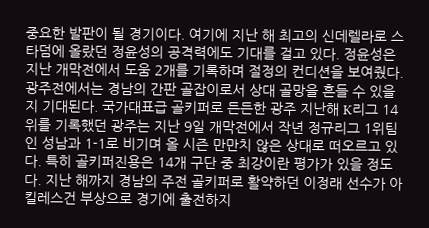중요한 발판이 될 경기이다. 여기에 지난 해 최고의 신데렐라로 스타덤에 올랐던 정윤성의 공격력에도 기대를 걸고 있다. 정윤성은 지난 개막전에서 도움 2개를 기록하며 절정의 컨디션을 보여줬다. 광주전에서는 경남의 간판 골잡이로서 상대 골망을 흔들 수 있을지 기대된다. 국가대표급 골키퍼로 든든한 광주 지난해 K리그 14위를 기록했던 광주는 지난 9일 개막전에서 작년 정규리그 1위팀인 성남과 1-1로 비기며 올 시즌 만만치 않은 상대로 떠오르고 있다. 특히 골키퍼진용은 14개 구단 중 최강이란 평가가 있을 정도다. 지난 해까지 경남의 주전 골키퍼로 활약하던 이정래 선수가 아킬레스건 부상으로 경기에 출전하지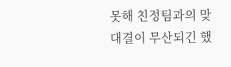못해 친정팀과의 맞대결이 무산되긴 했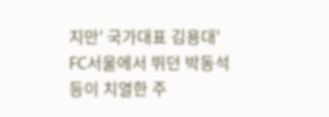지만' 국가대표 김용대' FC서울에서 뛰던 박동석 등이 치열한 주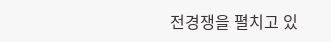전경쟁을 펼치고 있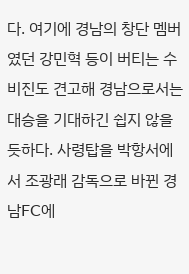다. 여기에 경남의 창단 멤버였던 강민혁 등이 버티는 수비진도 견고해 경남으로서는 대승을 기대하긴 쉽지 않을 듯하다. 사령탑을 박항서에서 조광래 감독으로 바뀐 경남FC에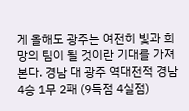게 올해도 광주는 여전히 빛과 희망의 팀이 될 것이란 기대를 가져본다. 경남 대 광주 역대전적 경남 4승 1무 2패 (9득점 4실점)